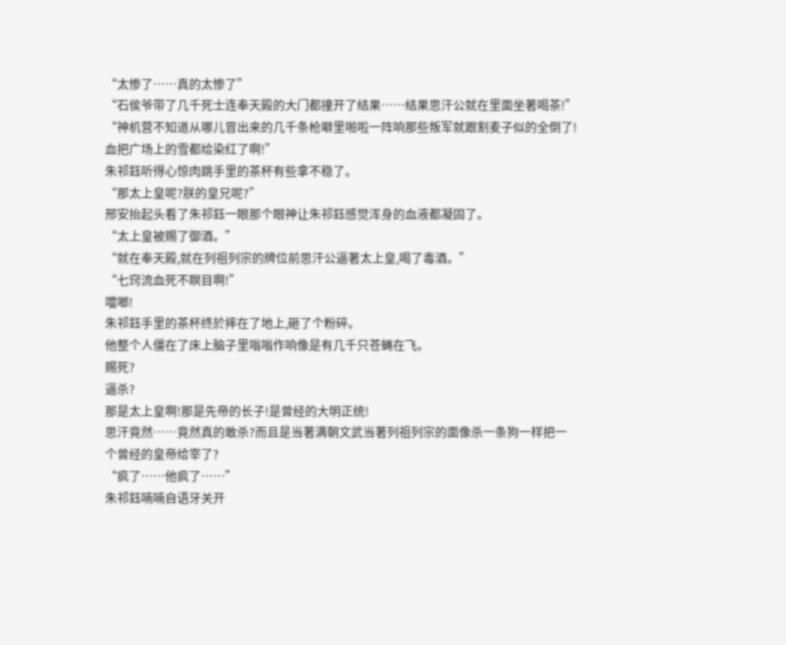“太惨了……真的太惨了”
“石侯爷带了几千死士连奉天殿的大门都撞开了结果……结果思汗公就在里面坐著喝茶!”
“神机营不知道从哪儿冒出来的几千条枪噼里啪啦一阵响那些叛军就跟割麦子似的全倒了!血把广场上的雪都给染红了啊!”
朱祁鈺听得心惊肉跳手里的茶杯有些拿不稳了。
“那太上皇呢?朕的皇兄呢?”
邢安抬起头看了朱祁鈺一眼那个眼神让朱祁鈺感觉浑身的血液都凝固了。
“太上皇被赐了御酒。”
“就在奉天殿,就在列祖列宗的牌位前思汗公逼著太上皇,喝了毒酒。”
“七窍流血死不瞑目啊!”
噹啷!
朱祁鈺手里的茶杯终於摔在了地上,砸了个粉碎。
他整个人僵在了床上脑子里嗡嗡作响像是有几千只苍蝇在飞。
赐死?
逼杀?
那是太上皇啊!那是先帝的长子!是曾经的大明正统!
思汗竟然……竟然真的敢杀?而且是当著满朝文武当著列祖列宗的面像杀一条狗一样把一个曾经的皇帝给宰了?
“疯了……他疯了……”
朱祁鈺喃喃自语牙关开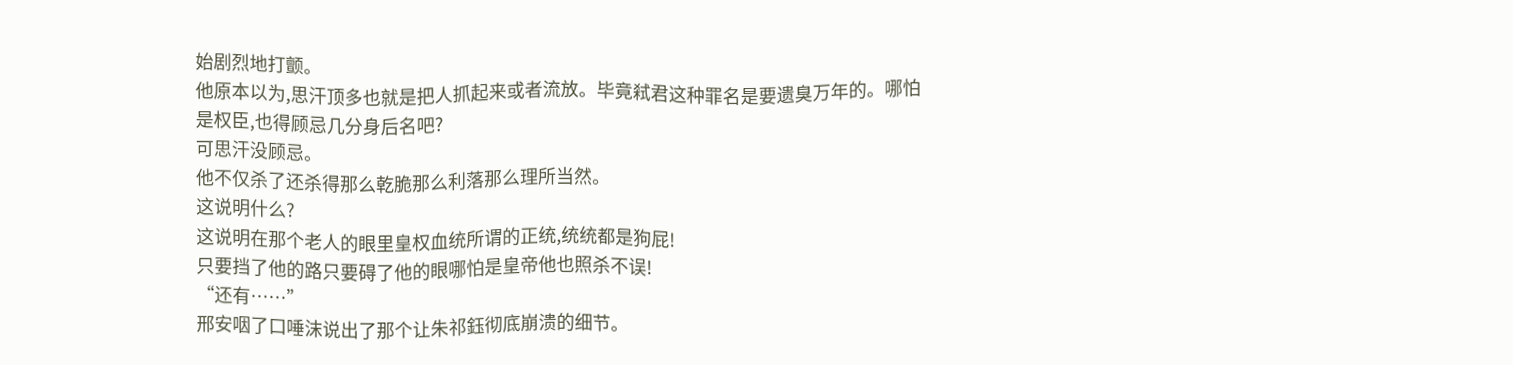始剧烈地打颤。
他原本以为,思汗顶多也就是把人抓起来或者流放。毕竟弒君这种罪名是要遗臭万年的。哪怕是权臣,也得顾忌几分身后名吧?
可思汗没顾忌。
他不仅杀了还杀得那么乾脆那么利落那么理所当然。
这说明什么?
这说明在那个老人的眼里皇权血统所谓的正统,统统都是狗屁!
只要挡了他的路只要碍了他的眼哪怕是皇帝他也照杀不误!
“还有……”
邢安咽了口唾沫说出了那个让朱祁鈺彻底崩溃的细节。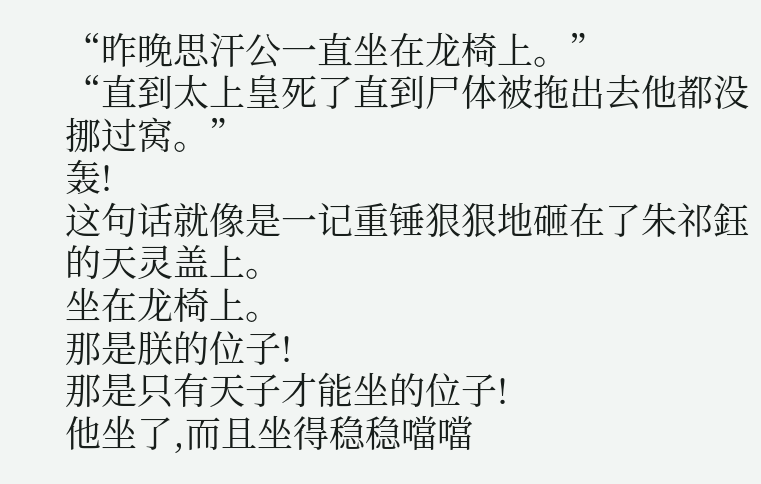“昨晚思汗公一直坐在龙椅上。”
“直到太上皇死了直到尸体被拖出去他都没挪过窝。”
轰!
这句话就像是一记重锤狠狠地砸在了朱祁鈺的天灵盖上。
坐在龙椅上。
那是朕的位子!
那是只有天子才能坐的位子!
他坐了,而且坐得稳稳噹噹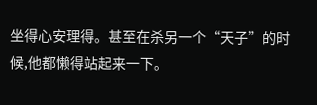坐得心安理得。甚至在杀另一个“天子”的时候,他都懒得站起来一下。